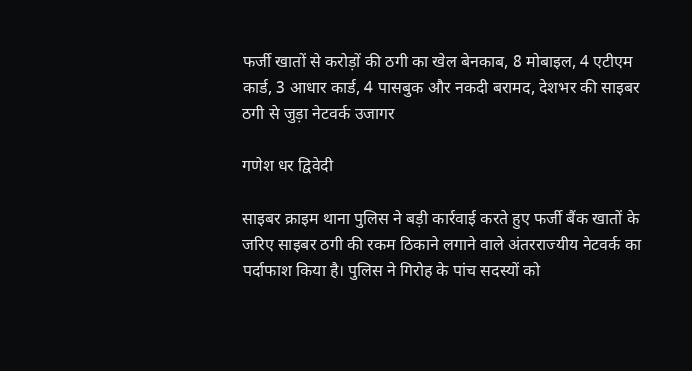फर्जी खातों से करोड़ों की ठगी का खेल बेनकाब, 8 मोबाइल, 4 एटीएम कार्ड, 3 आधार कार्ड, 4 पासबुक और नकदी बरामद, देशभर की साइबर ठगी से जुड़ा नेटवर्क उजागर

गणेश धर द्विवेदी

साइबर क्राइम थाना पुलिस ने बड़ी कार्रवाई करते हुए फर्जी बैंक खातों के जरिए साइबर ठगी की रकम ठिकाने लगाने वाले अंतरराज्यीय नेटवर्क का पर्दाफाश किया है। पुलिस ने गिरोह के पांच सदस्यों को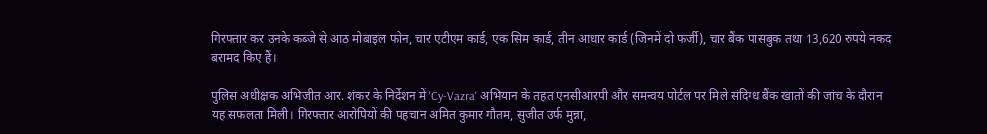गिरफ्तार कर उनके कब्जे से आठ मोबाइल फोन, चार एटीएम कार्ड, एक सिम कार्ड, तीन आधार कार्ड (जिनमें दो फर्जी), चार बैंक पासबुक तथा 13,620 रुपये नकद बरामद किए हैं।

पुलिस अधीक्षक अभिजीत आर. शंकर के निर्देशन में 'Cy-Vazra' अभियान के तहत एनसीआरपी और समन्वय पोर्टल पर मिले संदिग्ध बैंक खातों की जांच के दौरान यह सफलता मिली। गिरफ्तार आरोपियों की पहचान अमित कुमार गौतम, सुजीत उर्फ मुन्ना,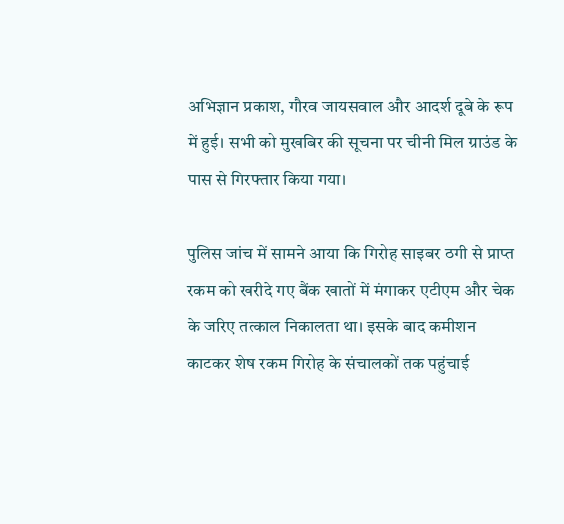अभिज्ञान प्रकाश, गौरव जायसवाल और आदर्श दूबे के रूप में हुई। सभी को मुखबिर की सूचना पर चीनी मिल ग्राउंड के पास से गिरफ्तार किया गया।

पुलिस जांच में सामने आया कि गिरोह साइबर ठगी से प्राप्त रकम को खरीदे गए बैंक खातों में मंगाकर एटीएम और चेक के जरिए तत्काल निकालता था। इसके बाद कमीशन काटकर शेष रकम गिरोह के संचालकों तक पहुंचाई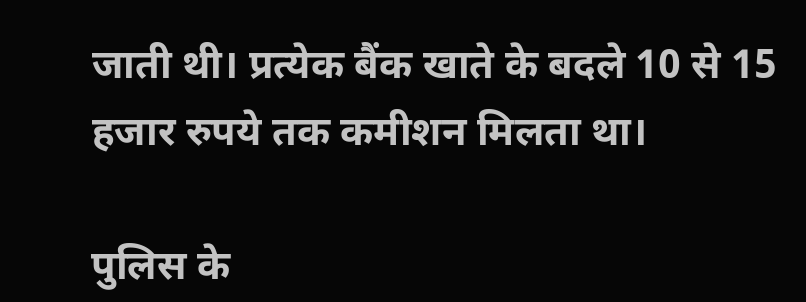जाती थी। प्रत्येक बैंक खाते के बदले 10 से 15 हजार रुपये तक कमीशन मिलता था।

पुलिस के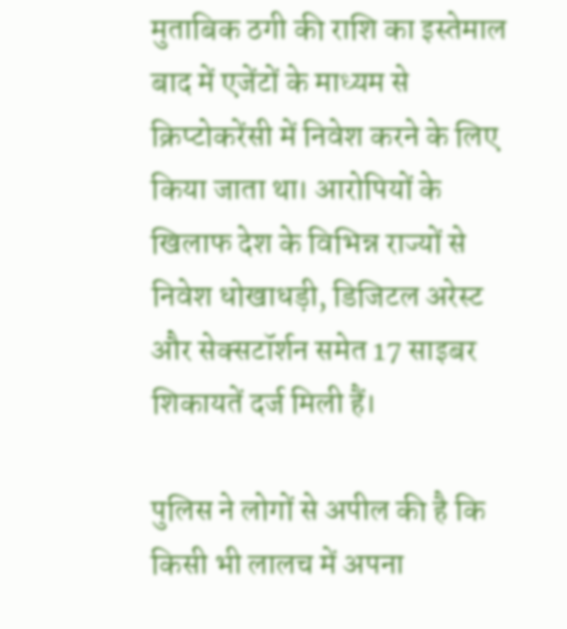मुताबिक ठगी की राशि का इस्तेमाल बाद में एजेंटों के माध्यम से क्रिप्टोकरेंसी में निवेश करने के लिए किया जाता था। आरोपियों के खिलाफ देश के विभिन्न राज्यों से निवेश धोखाधड़ी, डिजिटल अरेस्ट और सेक्सटॉर्शन समेत 17 साइबर शिकायतें दर्ज मिली हैं।

पुलिस ने लोगों से अपील की है कि किसी भी लालच में अपना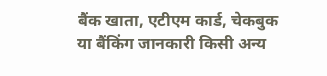बैंक खाता, एटीएम कार्ड, चेकबुक या बैंकिंग जानकारी किसी अन्य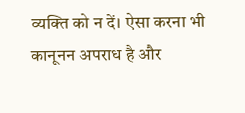व्यक्ति को न दें। ऐसा करना भी कानूनन अपराध है और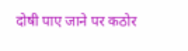दोषी पाए जाने पर कठोर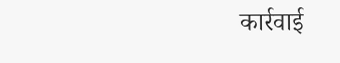कार्रवाई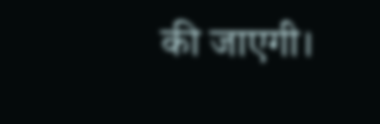की जाएगी।